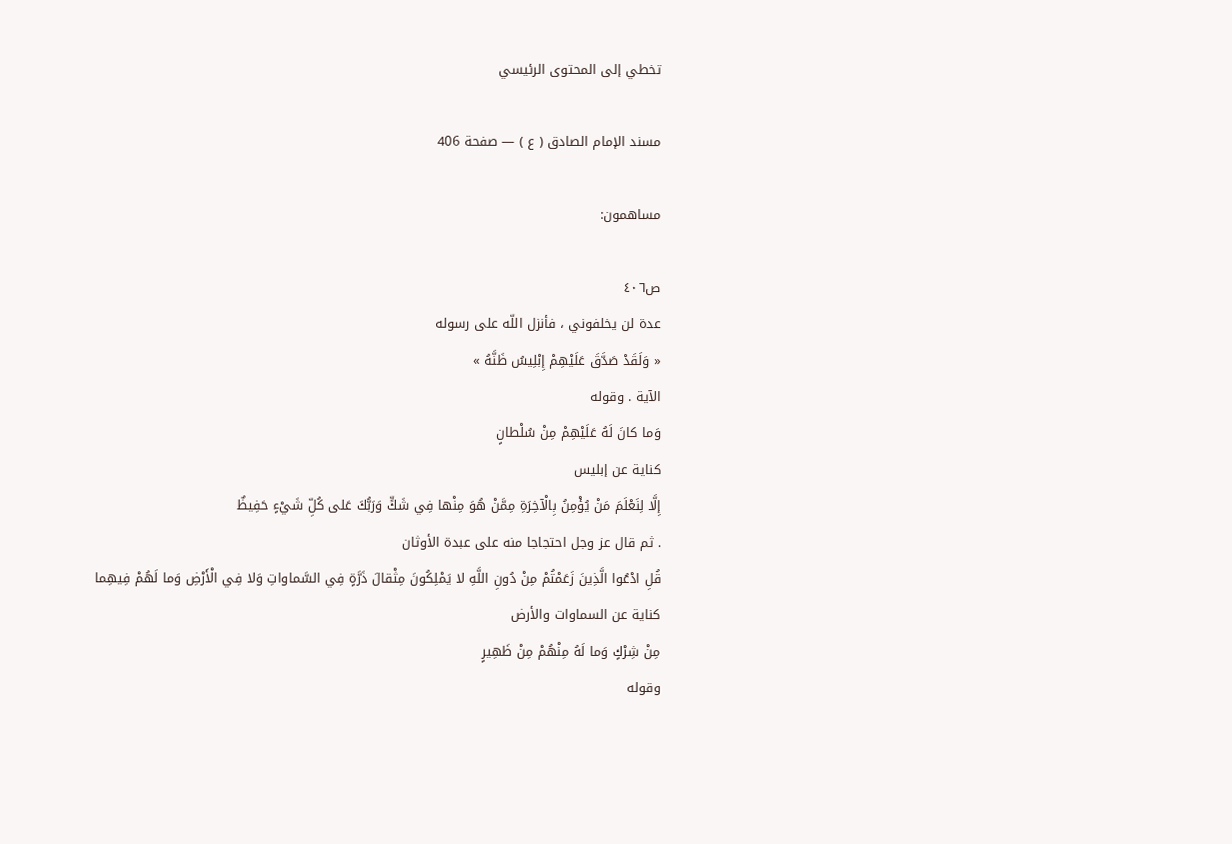تخطي إلى المحتوى الرئيسي

مسند الإمام الصادق ( ع ) — صفحة 406

مساهمون:

ص٤٠٦
عدة لن يخلفوني ، فأنزل اللّه على رسوله
« وَلَقَدْ صَدَّقَ عَلَيْهِمْ إِبْلِيسُ ظَنَّهُ »
الآية . وقوله
وَما كانَ لَهُ عَلَيْهِمْ مِنْ سُلْطانٍ
كناية عن إبليس
إِلَّا لِنَعْلَمَ مَنْ يُؤْمِنُ بِالْآخِرَةِ مِمَّنْ هُوَ مِنْها فِي شَكٍّ وَرَبُّكَ عَلى كُلِّ شَيْءٍ حَفِيظٌ
. ثم قال عز وجل احتجاجا منه على عبدة الأوثان
قُلِ ادْعُوا الَّذِينَ زَعَمْتُمْ مِنْ دُونِ اللَّهِ لا يَمْلِكُونَ مِثْقالَ ذَرَّةٍ فِي السَّماواتِ وَلا فِي الْأَرْضِ وَما لَهُمْ فِيهِما
كناية عن السماوات والأرض
مِنْ شِرْكٍ وَما لَهُ مِنْهُمْ مِنْ ظَهِيرٍ
وقوله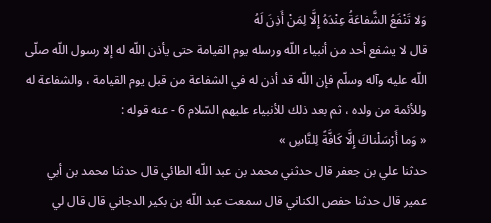وَلا تَنْفَعُ الشَّفاعَةُ عِنْدَهُ إِلَّا لِمَنْ أَذِنَ لَهُ
قال لا يشفع أحد من أنبياء اللّه ورسله يوم القيامة حتى يأذن اللّه له إلا رسول اللّه صلّى اللّه عليه وآله وسلّم فإن اللّه قد أذن له في الشفاعة من قبل يوم القيامة ، والشفاعة له وللأئمة من ولده ، ثم بعد ذلك للأنبياء عليهم السّلام 6 - عنه قوله :
« وَما أَرْسَلْناكَ إِلَّا كَافَّةً لِلنَّاسِ »
حدثنا علي بن جعفر قال حدثني محمد بن عبد اللّه الطائي قال حدثنا محمد بن أبي عمير قال حدثنا حفص الكناني قال سمعت عبد اللّه بن بكير الدجاني قال قال لي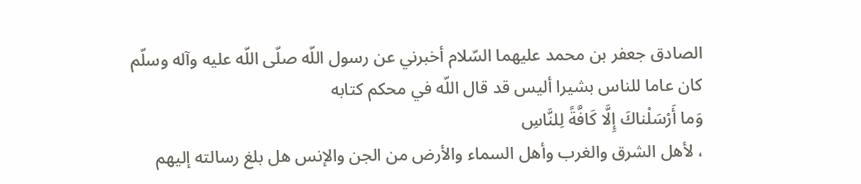الصادق جعفر بن محمد عليهما السّلام أخبرني عن رسول اللّه صلّى اللّه عليه وآله وسلّم كان عاما للناس بشيرا أليس قد قال اللّه في محكم كتابه
وَما أَرْسَلْناكَ إِلَّا كَافَّةً لِلنَّاسِ
، لأهل الشرق والغرب وأهل السماء والأرض من الجن والإنس هل بلغ رسالته إليهم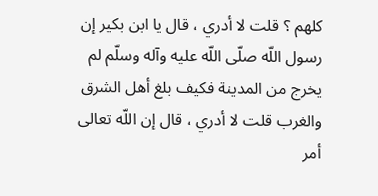كلهم ؟ قلت لا أدري ، قال يا ابن بكير إن رسول اللّه صلّى اللّه عليه وآله وسلّم لم يخرج من المدينة فكيف بلغ أهل الشرق والغرب قلت لا أدري ، قال إن اللّه تعالى أمر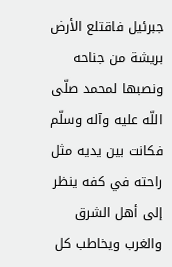جبرئيل فاقتلع الأرض بريشة من جناحه ونصبها لمحمد صلّى اللّه عليه وآله وسلّم فكانت بين يديه مثل راحته في كفه ينظر إلى أهل الشرق والغرب ويخاطب كل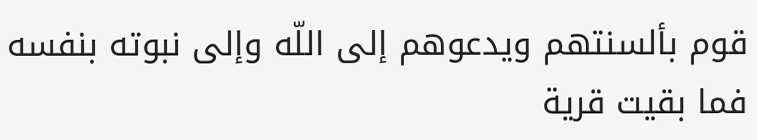قوم بألسنتهم ويدعوهم إلى اللّه وإلى نبوته بنفسه فما بقيت قرية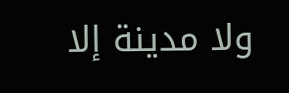ولا مدينة إلا